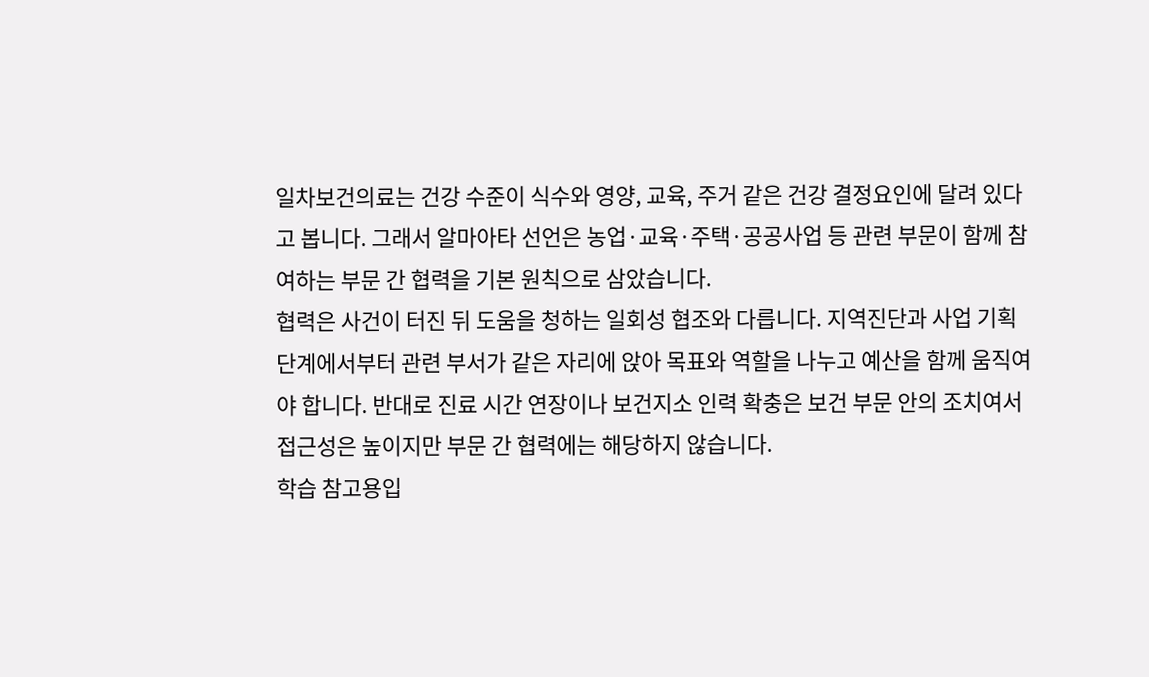일차보건의료는 건강 수준이 식수와 영양, 교육, 주거 같은 건강 결정요인에 달려 있다고 봅니다. 그래서 알마아타 선언은 농업·교육·주택·공공사업 등 관련 부문이 함께 참여하는 부문 간 협력을 기본 원칙으로 삼았습니다.
협력은 사건이 터진 뒤 도움을 청하는 일회성 협조와 다릅니다. 지역진단과 사업 기획 단계에서부터 관련 부서가 같은 자리에 앉아 목표와 역할을 나누고 예산을 함께 움직여야 합니다. 반대로 진료 시간 연장이나 보건지소 인력 확충은 보건 부문 안의 조치여서 접근성은 높이지만 부문 간 협력에는 해당하지 않습니다.
학습 참고용입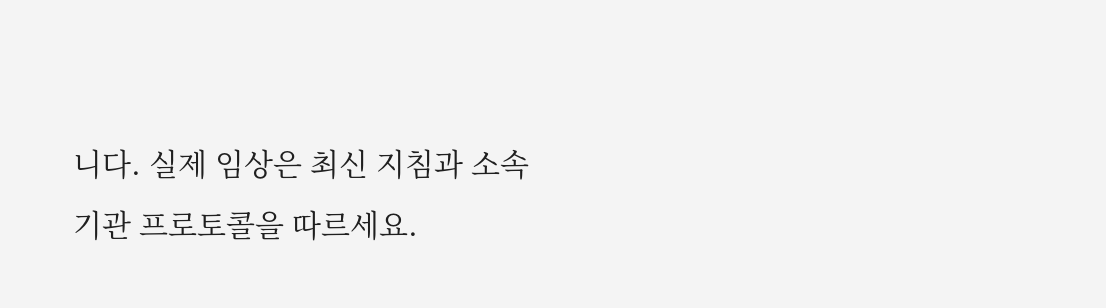니다. 실제 임상은 최신 지침과 소속 기관 프로토콜을 따르세요.